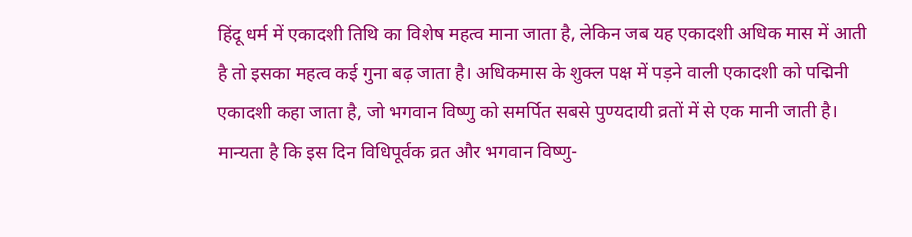हिंदू धर्म में एकादशी तिथि का विशेष महत्व माना जाता है, लेकिन जब यह एकादशी अधिक मास में आती है तो इसका महत्व कई गुना बढ़ जाता है। अधिकमास के शुक्ल पक्ष में पड़ने वाली एकादशी को पद्मिनी एकादशी कहा जाता है, जो भगवान विष्णु को समर्पित सबसे पुण्यदायी व्रतों में से एक मानी जाती है।
मान्यता है कि इस दिन विधिपूर्वक व्रत और भगवान विष्णु-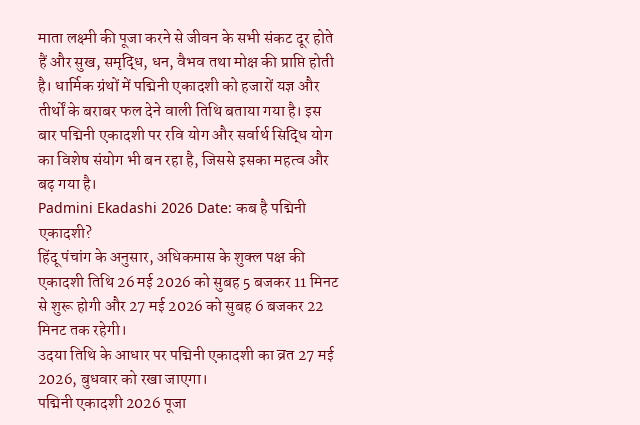माता लक्ष्मी की पूजा करने से जीवन के सभी संकट दूर होते हैं और सुख, समृद्धि, धन, वैभव तथा मोक्ष की प्राप्ति होती है। धार्मिक ग्रंथों में पद्मिनी एकादशी को हजारों यज्ञ और तीर्थों के बराबर फल देने वाली तिथि बताया गया है। इस बार पद्मिनी एकादशी पर रवि योग और सर्वार्थ सिद्धि योग का विशेष संयोग भी बन रहा है, जिससे इसका महत्व और बढ़ गया है।
Padmini Ekadashi 2026 Date: कब है पद्मिनी एकादशी?
हिंदू पंचांग के अनुसार, अधिकमास के शुक्ल पक्ष की एकादशी तिथि 26 मई 2026 को सुबह 5 बजकर 11 मिनट से शुरू होगी और 27 मई 2026 को सुबह 6 बजकर 22 मिनट तक रहेगी।
उदया तिथि के आधार पर पद्मिनी एकादशी का व्रत 27 मई 2026, बुधवार को रखा जाएगा।
पद्मिनी एकादशी 2026 पूजा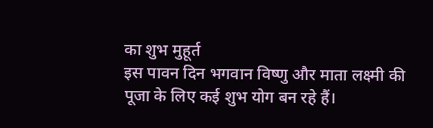का शुभ मुहूर्त
इस पावन दिन भगवान विष्णु और माता लक्ष्मी की पूजा के लिए कई शुभ योग बन रहे हैं।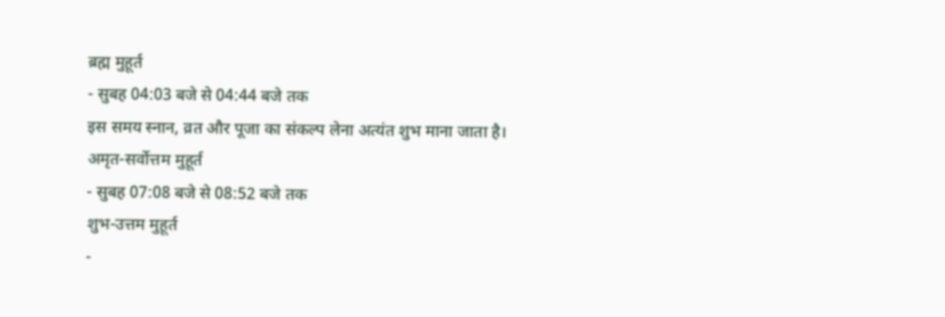ब्रह्म मुहूर्त
- सुबह 04:03 बजे से 04:44 बजे तक
इस समय स्नान, व्रत और पूजा का संकल्प लेना अत्यंत शुभ माना जाता है।
अमृत-सर्वोत्तम मुहूर्त
- सुबह 07:08 बजे से 08:52 बजे तक
शुभ-उत्तम मुहूर्त
-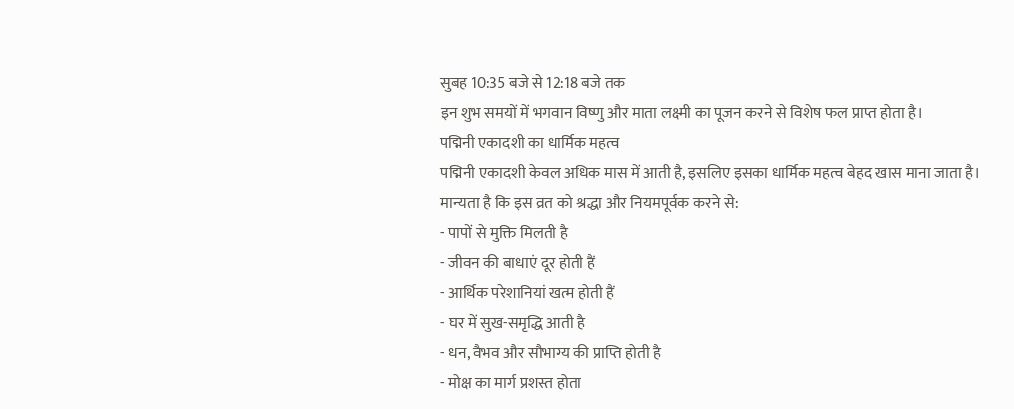सुबह 10:35 बजे से 12:18 बजे तक
इन शुभ समयों में भगवान विष्णु और माता लक्ष्मी का पूजन करने से विशेष फल प्राप्त होता है।
पद्मिनी एकादशी का धार्मिक महत्व
पद्मिनी एकादशी केवल अधिक मास में आती है, इसलिए इसका धार्मिक महत्व बेहद खास माना जाता है।
मान्यता है कि इस व्रत को श्रद्धा और नियमपूर्वक करने से:
- पापों से मुक्ति मिलती है
- जीवन की बाधाएं दूर होती हैं
- आर्थिक परेशानियां खत्म होती हैं
- घर में सुख-समृद्धि आती है
- धन, वैभव और सौभाग्य की प्राप्ति होती है
- मोक्ष का मार्ग प्रशस्त होता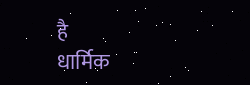है
धार्मिक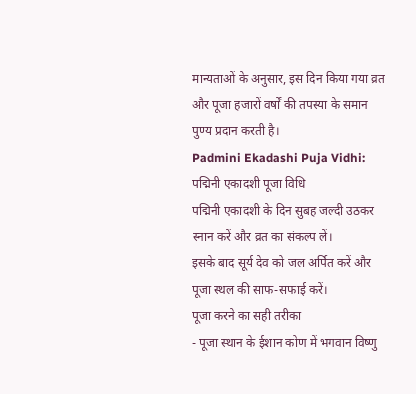मान्यताओं के अनुसार, इस दिन किया गया व्रत और पूजा हजारों वर्षों की तपस्या के समान पुण्य प्रदान करती है।
Padmini Ekadashi Puja Vidhi: पद्मिनी एकादशी पूजा विधि
पद्मिनी एकादशी के दिन सुबह जल्दी उठकर स्नान करें और व्रत का संकल्प लें।
इसके बाद सूर्य देव को जल अर्पित करें और पूजा स्थल की साफ-सफाई करें।
पूजा करने का सही तरीका
- पूजा स्थान के ईशान कोण में भगवान विष्णु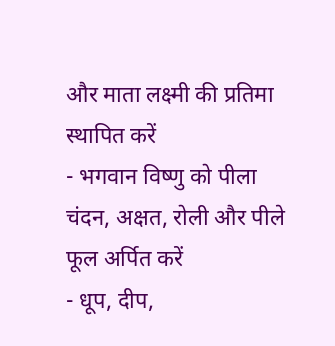और माता लक्ष्मी की प्रतिमा स्थापित करें
- भगवान विष्णु को पीला चंदन, अक्षत, रोली और पीले फूल अर्पित करें
- धूप, दीप,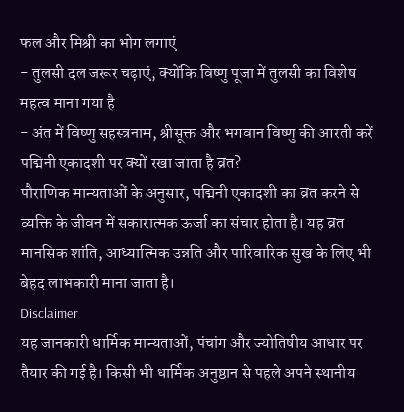फल और मिश्री का भोग लगाएं
- तुलसी दल जरूर चढ़ाएं, क्योंकि विष्णु पूजा में तुलसी का विशेष महत्व माना गया है
- अंत में विष्णु सहस्त्रनाम, श्रीसूक्त और भगवान विष्णु की आरती करें
पद्मिनी एकादशी पर क्यों रखा जाता है व्रत?
पौराणिक मान्यताओं के अनुसार, पद्मिनी एकादशी का व्रत करने से व्यक्ति के जीवन में सकारात्मक ऊर्जा का संचार होता है। यह व्रत मानसिक शांति, आध्यात्मिक उन्नति और पारिवारिक सुख के लिए भी बेहद लाभकारी माना जाता है।
Disclaimer
यह जानकारी धार्मिक मान्यताओं, पंचांग और ज्योतिषीय आधार पर तैयार की गई है। किसी भी धार्मिक अनुष्ठान से पहले अपने स्थानीय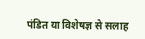पंडित या विशेषज्ञ से सलाह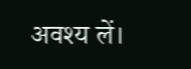अवश्य लें।